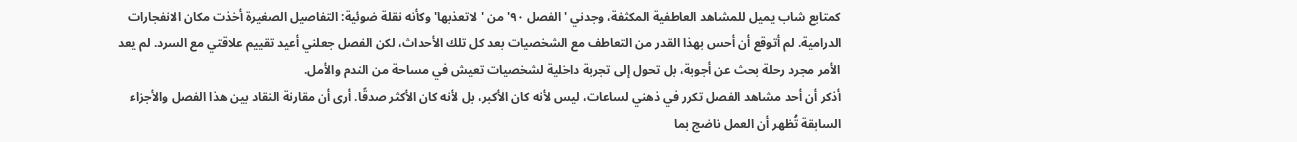كمتابع شاب يميل للمشاهد العاطفية المكثفة، وجدني 'الفصل ٩٠' من 'لاتعذبها' وكأنه نقلة ضوئية: التفاصيل الصغيرة أخذت مكان الانفجارات الدرامية. لم أتوقع أن أحس بهذا القدر من التعاطف مع الشخصيات بعد كل تلك الأحداث، لكن الفصل جعلني أعيد تقييم علاقتي مع السرد. لم يعد الأمر مجرد رحلة بحث عن أجوبة، بل تحول إلى تجربة داخلية لشخصيات تعيش في مساحة من الندم والأمل.
أذكر أن أحد مشاهد الفصل تكرر في ذهني لساعات، ليس لأنه كان الأكبر، بل لأنه كان الأكثر صدقًا. أرى أن مقارنة النقاد بين هذا الفصل والأجزاء السابقة تُظهر أن العمل ناضج بما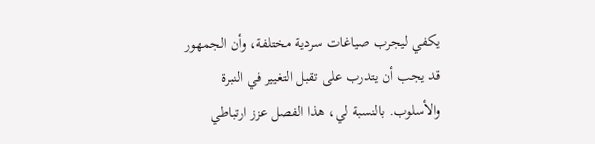يكفي ليجرب صياغات سردية مختلفة، وأن الجمهور قد يجب أن يتدرب على تقبل التغيير في النبرة والأسلوب. بالنسبة لي، هذا الفصل عزز ارتباطي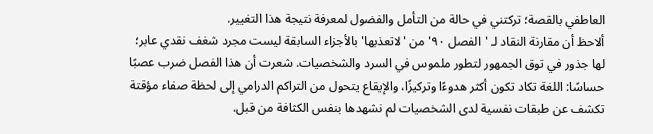العاطفي بالقصة؛ تركتني في حالة من التأمل والفضول لمعرفة نتيجة هذا التغيير.
ألاحظ أن مقارنة النقاد لـ 'الفصل ٩٠' من 'لاتعذبها' بالأجزاء السابقة ليست مجرد شغف نقدي عابر؛ لها جذور في توق الجمهور لتطور ملموس في السرد والشخصيات. شعرت أن هذا الفصل ضرب عصبًا حساسًا: اللغة تكاد تكون أكثر هدوءًا وتركيزًا، والإيقاع يتحول من التراكم الدرامي إلى لحظة صفاء مؤقتة تكشف عن طبقات نفسية لدى الشخصيات لم نشهدها بنفس الكثافة من قبل.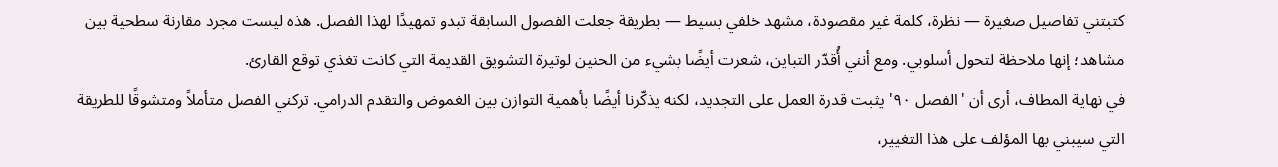كتبتني تفاصيل صغيرة — نظرة، كلمة غير مقصودة، مشهد خلفي بسيط — بطريقة جعلت الفصول السابقة تبدو تمهيدًا لهذا الفصل. هذه ليست مجرد مقارنة سطحية بين مشاهد؛ إنها ملاحظة لتحول أسلوبي. ومع أنني أُقدّر التباين، شعرت أيضًا بشيء من الحنين لوتيرة التشويق القديمة التي كانت تغذي توقع القارئ.
في نهاية المطاف، أرى أن 'الفصل ٩٠' يثبت قدرة العمل على التجديد، لكنه يذكّرنا أيضًا بأهمية التوازن بين الغموض والتقدم الدرامي. تركني الفصل متأملاً ومتشوقًا للطريقة التي سيبني بها المؤلف على هذا التغيير،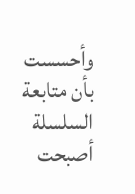وأحسست بأن متابعة السلسلة أصبحت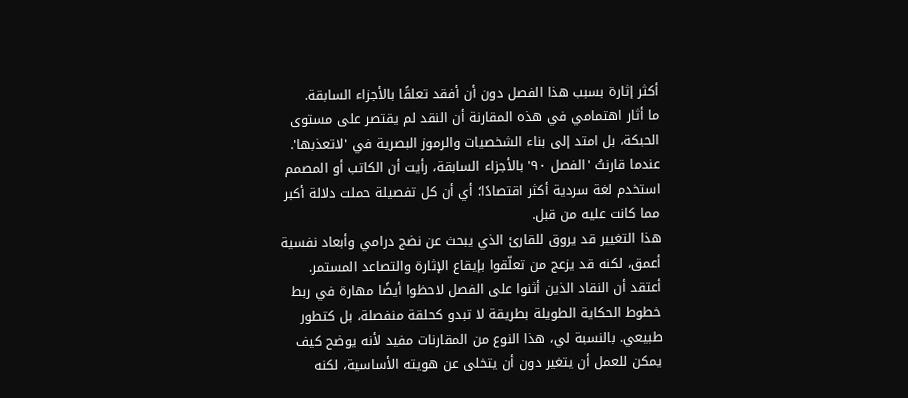أكثر إثارة بسبب هذا الفصل دون أن أفقد تعلقًا بالأجزاء السابقة.
ما أثار اهتمامي في هذه المقارنة أن النقد لم يقتصر على مستوى الحبكة، بل امتد إلى بناء الشخصيات والرموز البصرية في 'لاتعذبها'. عندما قارنتُ 'الفصل ٩٠' بالأجزاء السابقة، رأيت أن الكاتب أو المصمم استخدم لغة سردية أكثر اقتصادًا؛ أي أن كل تفصيلة حملت دلالة أكبر مما كانت عليه من قبل.
هذا التغيير قد يروق للقارئ الذي يبحث عن نضج درامي وأبعاد نفسية أعمق، لكنه قد يزعج من تعلّقوا بإيقاع الإثارة والتصاعد المستمر. أعتقد أن النقاد الذين أثنوا على الفصل لاحظوا أيضًا مهارة في ربط خطوط الحكاية الطويلة بطريقة لا تبدو كحلقة منفصلة، بل كتطور طبيعي. بالنسبة لي، هذا النوع من المقارنات مفيد لأنه يوضح كيف يمكن للعمل أن يتغير دون أن يتخلى عن هويته الأساسية، لكنه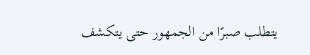يتطلب صبرًا من الجمهور حتى يتكشف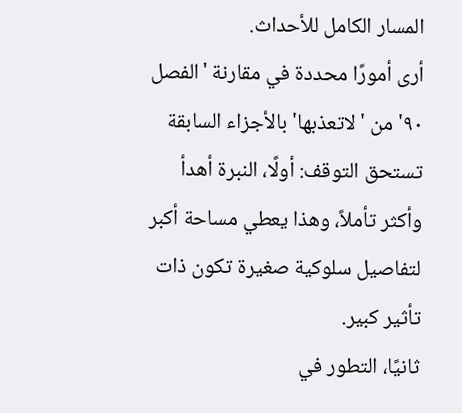المسار الكامل للأحداث.
أرى أمورًا محددة في مقارنة 'الفصل ٩٠' من 'لاتعذبها' بالأجزاء السابقة تستحق التوقف: أولًا، النبرة أهدأ وأكثر تأملاً، وهذا يعطي مساحة أكبر لتفاصيل سلوكية صغيرة تكون ذات تأثير كبير.
ثانيًا، التطور في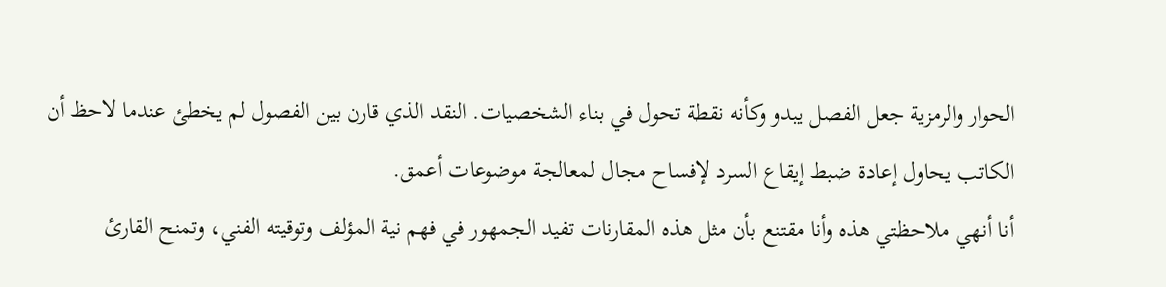الحوار والرمزية جعل الفصل يبدو وكأنه نقطة تحول في بناء الشخصيات. النقد الذي قارن بين الفصول لم يخطئ عندما لاحظ أن الكاتب يحاول إعادة ضبط إيقاع السرد لإفساح مجال لمعالجة موضوعات أعمق.
أنا أنهي ملاحظتي هذه وأنا مقتنع بأن مثل هذه المقارنات تفيد الجمهور في فهم نية المؤلف وتوقيته الفني، وتمنح القارئ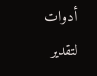أدوات لتقدير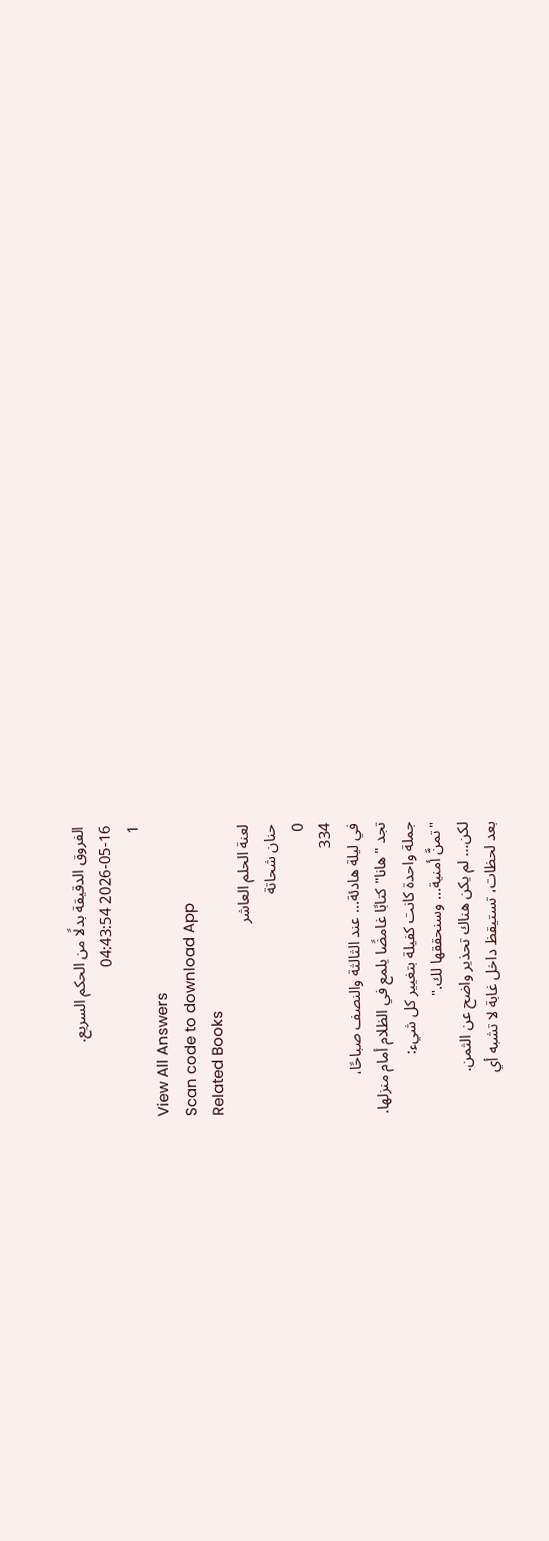الفروق الدقيقة بدلًا من الحكم السريع.
2026-05-16 04:43:54
1
View All Answers
Scan code to download App
Related Books
لعنة الحلم العاشر
حنان شحاتة
0
334
في ليلة هادئة... عند الثالثة والنصف صباحًا،
تجد "هانا" كتابًا غامضًا يلمع في الظلام أمام منزلها.
جملة واحدة كانت كفيلة بتغيير كل شيء:
"تمنَّ أمنية... وسنحققها لك."
لكن... لم يكن هناك تحذير واضح عن الثمن.
بعد لحظات، تستيقظ داخل غابة لا تشبه أي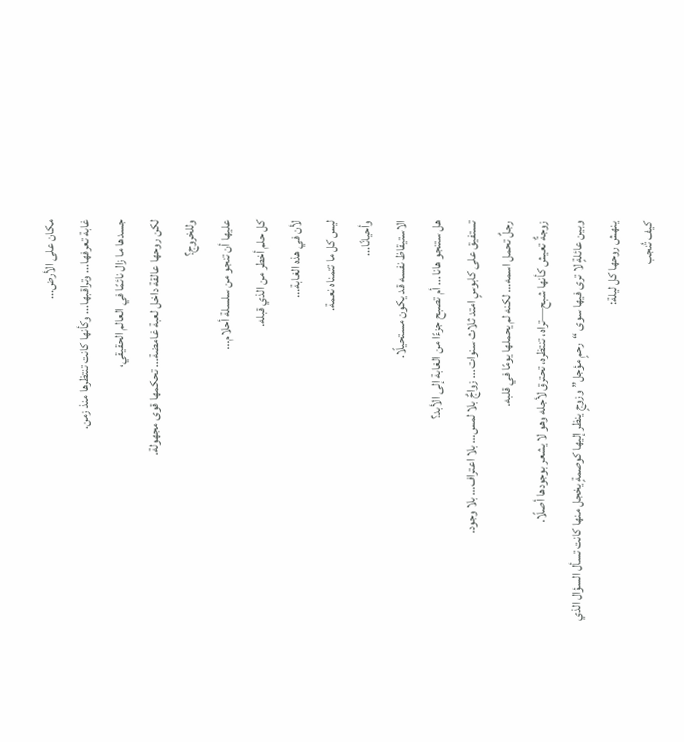مكان على الأرض...
غابة تعرفها... وتراقبها... وكأنها كانت تنتظرها منذ زمن.
جسدها ما زال نائمًا في العالم الحقيقي،
لكن روحها عالقة داخل لعبة غامضة... تحكمها قوى مجهولة.
وللخروج؟
عليها أن تنجو من سلسلة أحلام...
كل حلم أخطر من الذي قبله.
لأن في هذه الغابة...
ليس كل ما تتمناه نعمة.
وأحيانًا...
الاستيقاظ نفسه قد يكون مستحيلًا.
هل ستنجو هانا... أم تصبح جزءًا من الغابة إلى الأبد؟
تستفيق على كابوسٍ امتد ثلاث سنوات... زواجٌ بلا لمس… بلا اعتراف… بلا وجود.
رجلٌ تحمل اسمه… لكنه لم يحملها يومًا في قلبه.
زوجةٌ تعيش كأنها شبح—تراه، تنتظره، تحترق لأجله وهو لا يشعر بوجودها أصلًا.
وبين عائلةٍ لا ترى فيها سوى “رحمٍ مؤجل” وزوجٍ ينظر إليها كوصمةٍ يخجل منها كانت تسأل السؤال الذي ينهش روحها كل ليلة:
كيف تُنجب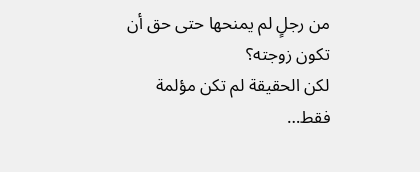من رجلٍ لم يمنحها حتى حق أن تكون زوجته؟
لكن الحقيقة لم تكن مؤلمة فقط…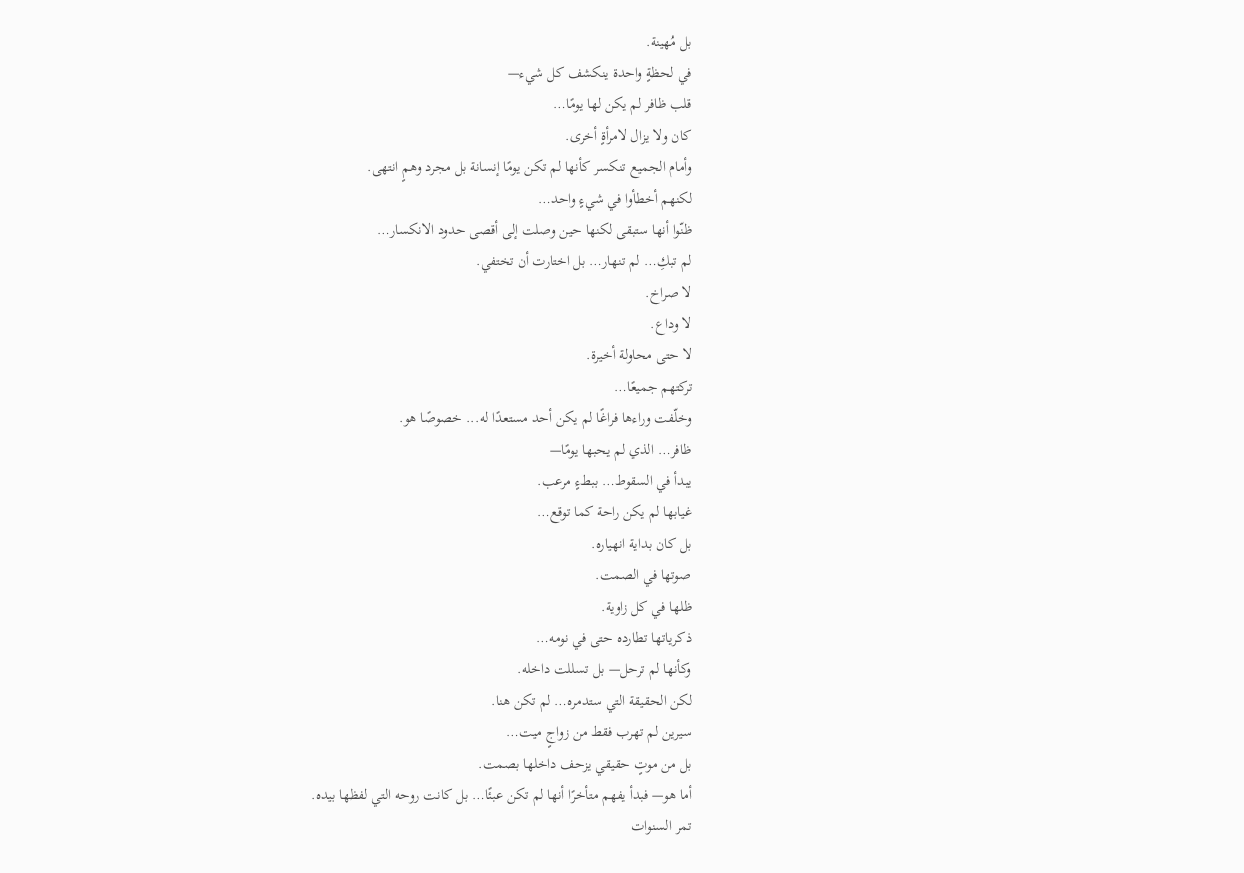بل مُهينة.
في لحظةٍ واحدة ينكشف كل شيء—
قلب ظافر لم يكن لها يومًا…
كان ولا يزال لامرأةٍ أخرى.
وأمام الجميع تنكسر كأنها لم تكن يومًا إنسانة بل مجرد وهمٍ انتهى.
لكنهم أخطأوا في شيءٍ واحد…
ظنّوا أنها ستبقى لكنها حين وصلت إلى أقصى حدود الانكسار…
لم تبكِ… لم تنهار… بل اختارت أن تختفي.
لا صراخ.
لا وداع.
لا حتى محاولة أخيرة.
تركتهم جميعًا…
وخلّفت وراءها فراغًا لم يكن أحد مستعدًا له... خصوصًا هو.
ظافر… الذي لم يحبها يومًا—
يبدأ في السقوط… ببطءٍ مرعب.
غيابها لم يكن راحة كما توقع…
بل كان بداية انهياره.
صوتها في الصمت.
ظلها في كل زاوية.
ذكرياتها تطارده حتى في نومه…
وكأنها لم ترحل— بل تسللت داخله.
لكن الحقيقة التي ستدمره… لم تكن هنا.
سيرين لم تهرب فقط من زواجٍ ميت…
بل من موتٍ حقيقي يزحف داخلها بصمت.
أما هو— فبدأ يفهم متأخرًا أنها لم تكن عبئًا… بل كانت روحه التي لفظها بيده.
تمر السنوات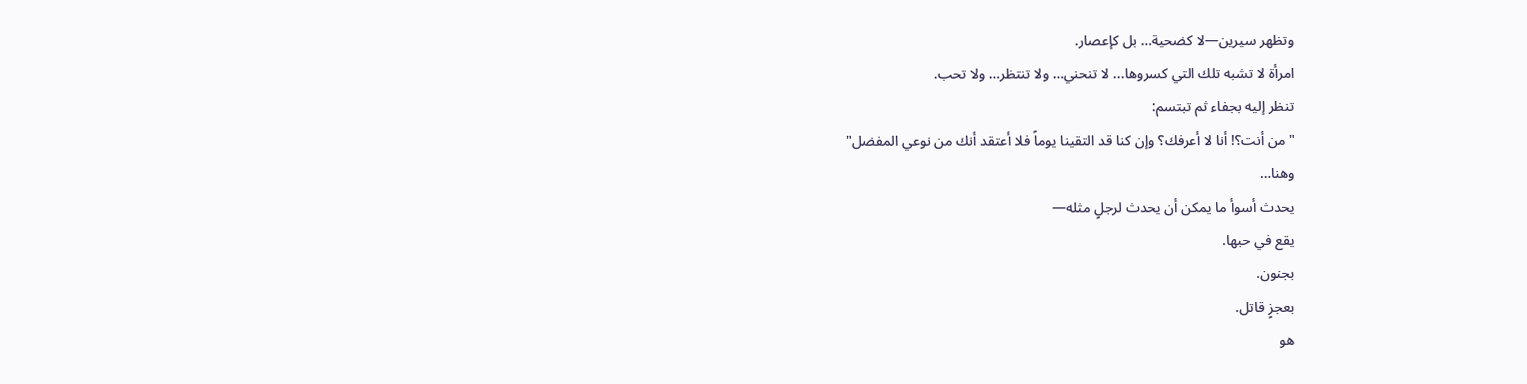وتظهر سيرين—لا كضحية… بل كإعصار.
امرأة لا تشبه تلك التي كسروها... لا تنحني… ولا تنتظر… ولا تحب.
تنظر إليه بجفاء ثم تبتسم:
"من أنت؟! أنا لا أعرفك؟ وإن كنا قد التقينا يوماً فلا أعتقد أنك من نوعي المفضل"
وهنا…
يحدث أسوأ ما يمكن أن يحدث لرجلٍ مثله—
يقع في حبها.
بجنون.
بعجزٍ قاتل.
هو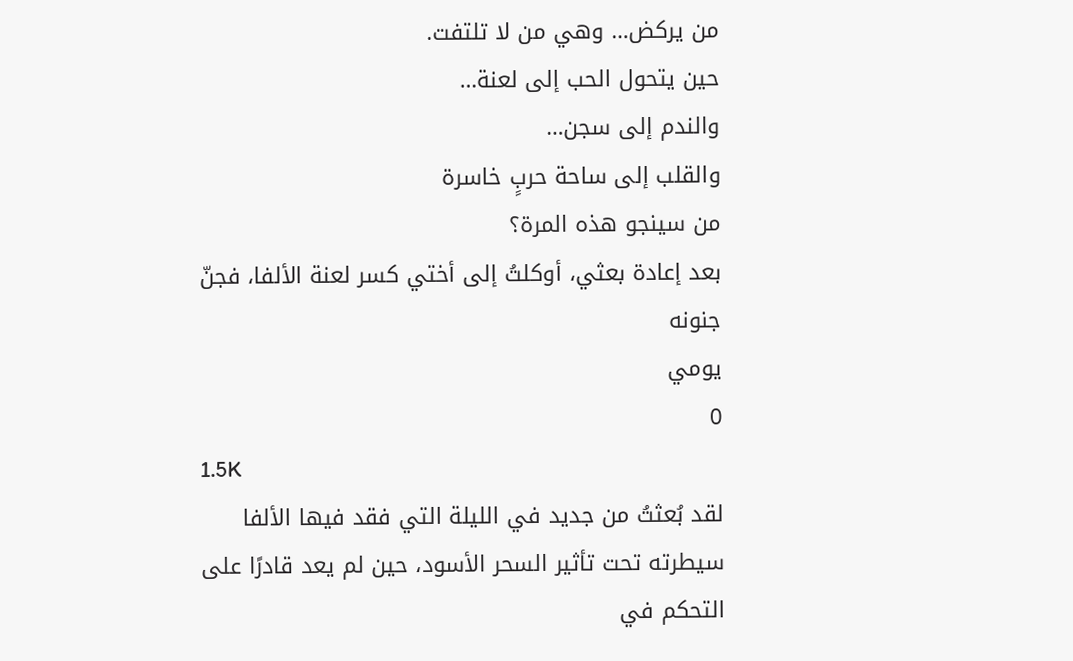من يركض… وهي من لا تلتفت.
حين يتحول الحب إلى لعنة…
والندم إلى سجن…
والقلب إلى ساحة حربٍ خاسرة
من سينجو هذه المرة؟
بعد إعادة بعثي، أوكلتُ إلى أختي كسر لعنة الألفا، فجنّ جنونه
يومي
0
1.5K
لقد بُعثتُ من جديد في الليلة التي فقد فيها الألفا سيطرته تحت تأثير السحر الأسود، حين لم يعد قادرًا على التحكم في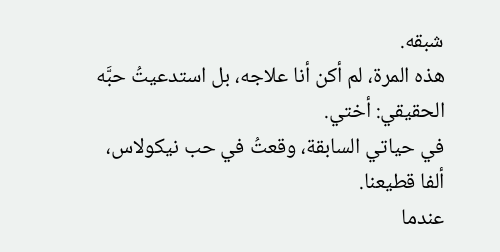شبقه.
هذه المرة، لم أكن أنا علاجه، بل استدعيتُ حبَّه الحقيقي: أختي.
في حياتي السابقة، وقعتُ في حب نيكولاس، ألفا قطيعنا.
عندما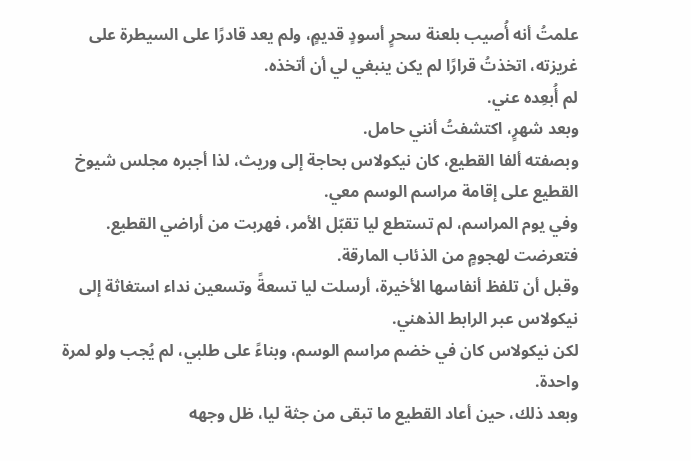علمتُ أنه أُصيب بلعنة سحرٍ أسودٍ قديمٍ، ولم يعد قادرًا على السيطرة على غريزته، اتخذتُ قرارًا لم يكن ينبغي لي أن أتخذه.
لم أُبعِده عني.
وبعد شهرٍ، اكتشفتُ أنني حامل.
وبصفته ألفا القطيع، كان نيكولاس بحاجة إلى وريث، لذا أجبره مجلس شيوخ القطيع على إقامة مراسم الوسم معي.
وفي يوم المراسم، لم تستطع ليا تقبّل الأمر، فهربت من أراضي القطيع.
فتعرضت لهجومٍ من الذئاب المارقة.
وقبل أن تلفظ أنفاسها الأخيرة، أرسلت ليا تسعةً وتسعين نداء استغاثة إلى نيكولاس عبر الرابط الذهني.
لكن نيكولاس كان في خضم مراسم الوسم، وبناءً على طلبي، لم يُجب ولو لمرة واحدة.
وبعد ذلك، حين أعاد القطيع ما تبقى من جثة ليا، ظل وجهه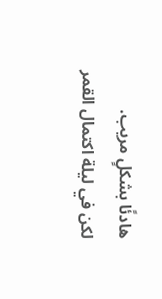هادئًا بشكلٍ مريب.
لكن في ليلة اكتمال القمر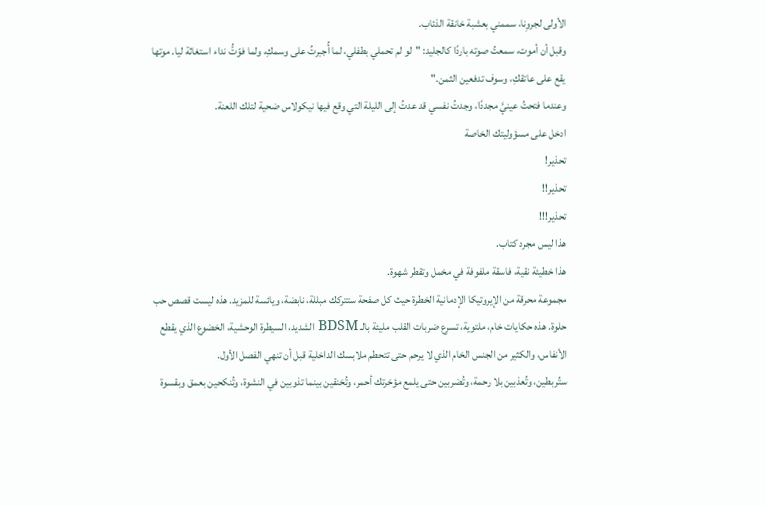الأولى لجروِنا، سممني بعشبة خانقة الذئاب.
وقبل أن أموت، سمعتُ صوته باردًا كالجليد: "لو لم تحملي بطفلي، لما أُجبرتُ على وسمكِ، ولما فوّتُّ نداء استغاثة ليا. موتها يقع على عاتقكِ، وسوف تدفعين الثمن."
وعندما فتحتُ عينيَّ مجددًا، وجدتُ نفسي قد عدتُ إلى الليلة التي وقع فيها نيكولاس ضحية لتلك اللعنة.
ادخل على مسؤوليتك الخاصة
تحذير!
تحذير!!
تحذير!!!
هذا ليس مجرد كتاب.
هذا خطيئة نقية، فاسقة ملفوفة في مخمل وتقطر شهوة.
مجموعة محرقة من الإيروتيكا الإدمانية الخطرة حيث كل صفحة ستتركك مبللة، نابضة، ويائسة للمزيد. هذه ليست قصص حب حلوة. هذه حكايات خام، ملتوية، تسرع ضربات القلب مليئة بالـ BDSM الشديد، السيطرة الوحشية، الخضوع الذي يقطع الأنفاس، والكثير من الجنس الخام الذي لا يرحم حتى تتحطم ملابسك الداخلية قبل أن تنهي الفصل الأول.
ستُربطين، وتُعذبين بلا رحمة، وتُضربين حتى يلمع مؤخرتك أحمر، وتُخنقين بينما تذوبين في النشوة، وتُنكحين بعمق وبقسوة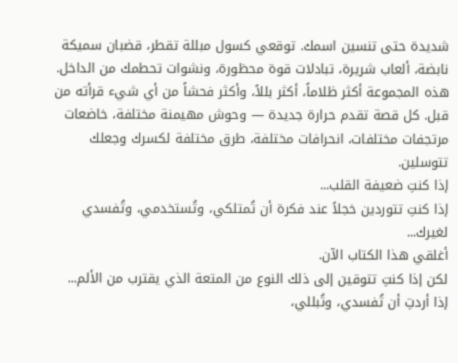شديدة حتى تنسين اسمك. توقعي كسول مبللة تقطر، قضبان سميكة نابضة، ألعاب شريرة، تبادلات قوة محظورة، ونشوات تحطمك من الداخل.
هذه المجموعة أكثر ظلاماً، أكثر بللاً، وأكثر فحشاً من أي شيء قرأته من قبل. كل قصة تقدم حرارة جديدة — وحوش مهيمنة مختلفة، خاضعات مرتجفات مختلفات، انحرافات مختلفة، طرق مختلفة لكسرك وجعلك تتوسلين.
إذا كنتِ ضعيفة القلب...
إذا كنتِ تتوردين خجلاً عند فكرة أن تُمتلكي، وتُستخدمي، وتُفسدي لغيرك...
أغلقي هذا الكتاب الآن.
لكن إذا كنتِ تتوقين إلى ذلك النوع من المتعة الذي يقترب من الألم...
إذا أردتِ أن تُفسدي، وتُبللي،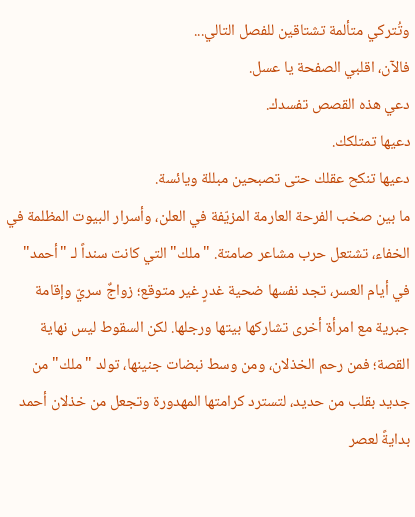وتُتركي متألمة تشتاقين للفصل التالي...
فالآن، اقلبي الصفحة يا عسل.
دعي هذه القصص تفسدك.
دعيها تمتلكك.
دعيها تنكح عقلك حتى تصبحين مبللة ويائسة.
ما بين صخب الفرحة العارمة المزيّفة في العلن، وأسرار البيوت المظلمة في الخفاء، تشتعل حرب مشاعر صامتة. "ملك" التي كانت سنداً لـ "أحمد" في أيام العسر، تجد نفسها ضحية غدرٍ غير متوقع؛ زواجٌ سريّ وإقامة جبرية مع امرأة أخرى تشاركها بيتها ورجلها. لكن السقوط ليس نهاية القصة؛ فمن رحم الخذلان، ومن وسط نبضات جنينها، تولد "ملك" من جديد بقلب من حديد، لتسترد كرامتها المهدورة وتجعل من خذلان أحمد بدايةً لعصر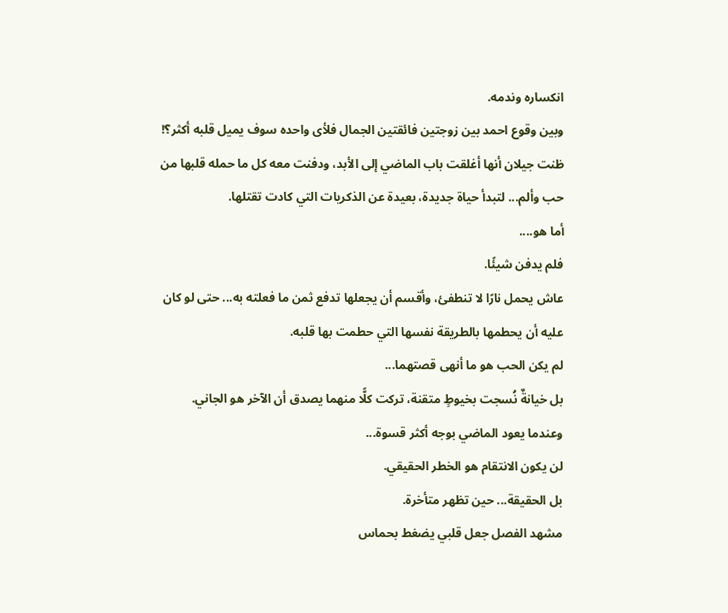انكساره وندمه.
وبين وقوع احمد بين زوجتين فائقتين الجمال فلأى واحده سوف يميل قلبه أكثر؟!
ظنت جيلان أنها أغلقت باب الماضي إلى الأبد، ودفنت معه كل ما حمله قلبها من حب وألم... لتبدأ حياة جديدة، بعيدة عن الذكريات التي كادت تقتلها.
أما هو....
فلم يدفن شيئًا.
عاش يحمل نارًا لا تنطفئ، وأقسم أن يجعلها تدفع ثمن ما فعلته به... حتى لو كان عليه أن يحطمها بالطريقة نفسها التي حطمت بها قلبه.
لم يكن الحب هو ما أنهى قصتهما...
بل خيانةٌ نُسجت بخيوطٍ متقنة، تركت كلًّا منهما يصدق أن الآخر هو الجاني.
وعندما يعود الماضي بوجه أكثر قسوة...
لن يكون الانتقام هو الخطر الحقيقي.
بل الحقيقة... حين تظهر متأخرة.
مشهد الفصل جعل قلبي يضغط بحماس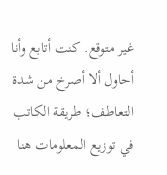غير متوقع. كنت أتابع وأنا أحاول ألا أصرخ من شدة التعاطف؛ طريقة الكاتب في توزيع المعلومات هنا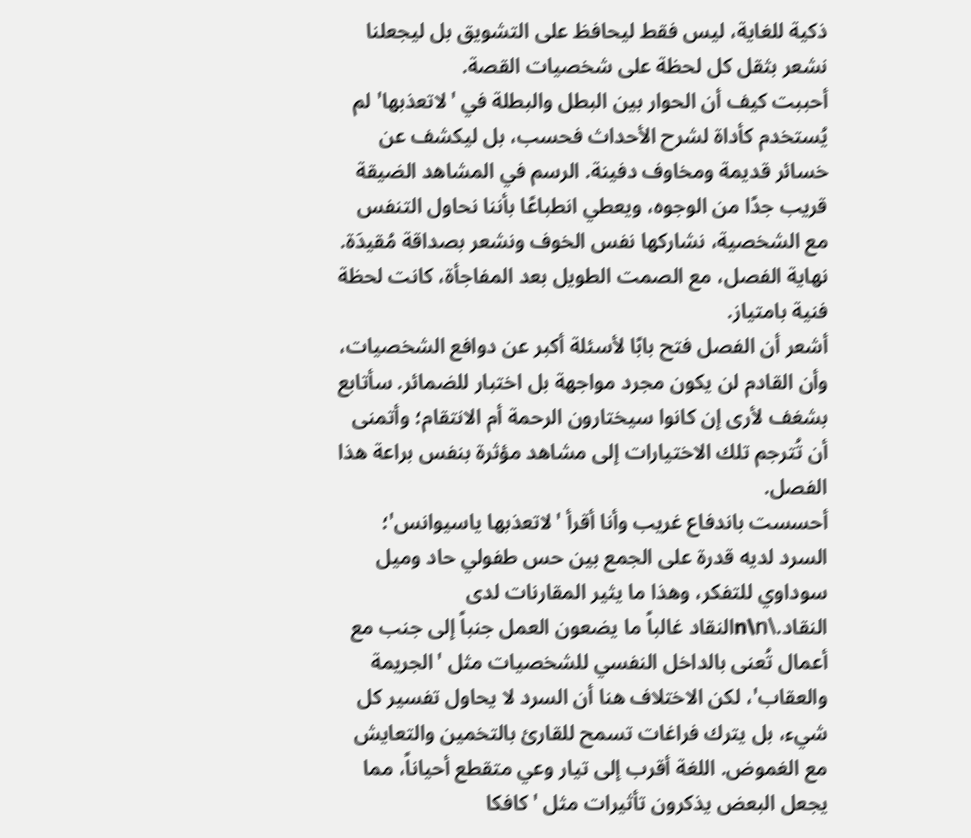ذكية للغاية، ليس فقط ليحافظ على التشويق بل ليجعلنا نشعر بثقل كل لحظة على شخصيات القصة.
أحببت كيف أن الحوار بين البطل والبطلة في 'لاتعذبها' لم يُستخدم كأداة لشرح الأحداث فحسب، بل ليكشف عن خسائر قديمة ومخاوف دفينة. الرسم في المشاهد الضيقة قريب جدًا من الوجوه، ويعطي انطباعًا بأننا نحاول التنفس مع الشخصية، نشاركها نفس الخوف ونشعر بصداقة مُقيدَة. نهاية الفصل، مع الصمت الطويل بعد المفاجأة، كانت لحظة فنية بامتياز.
أشعر أن الفصل فتح بابًا لأسئلة أكبر عن دوافع الشخصيات، وأن القادم لن يكون مجرد مواجهة بل اختبار للضمائر. سأتابع بشغف لأرى إن كانوا سيختارون الرحمة أم الانتقام؛ وأتمنى أن تُترجم تلك الاختيارات إلى مشاهد مؤثرة بنفس براعة هذا الفصل.
أحسست باندفاع غريب وأنا أقرأ 'لاتعذبها ياسيوانس'؛ السرد لديه قدرة على الجمع بين حس طفولي حاد وميل سوداوي للتفكر، وهذا ما يثير المقارنات لدى النقاد.\n\nالنقاد غالباً ما يضعون العمل جنباً إلى جنب مع أعمال تُعنى بالداخل النفسي للشخصيات مثل 'الجريمة والعقاب'، لكن الاختلاف هنا أن السرد لا يحاول تفسير كل شيء، بل يترك فراغات تسمح للقارئ بالتخمين والتعايش مع الغموض. اللغة أقرب إلى تيار وعي متقطع أحياناً، مما يجعل البعض يذكرون تأثيرات مثل 'كافكا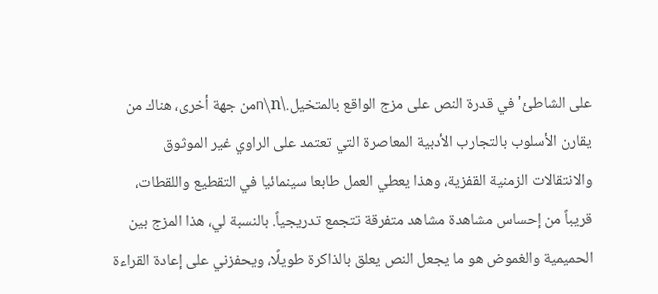على الشاطئ' في قدرة النص على مزج الواقع بالمتخيل.\n\nمن جهة أخرى، هناك من يقارن الأسلوب بالتجارب الأدبية المعاصرة التي تعتمد على الراوي غير الموثوق والانتقالات الزمنية القفزية، وهذا يعطي العمل طابعا سينمائيا في التقطيع واللقطات، قريباً من إحساس مشاهدة مشاهد متفرقة تتجمع تدريجياً. بالنسبة لي، هذا المزج بين الحميمية والغموض هو ما يجعل النص يعلق بالذاكرة طويلًا، ويحفزني على إعادة القراءة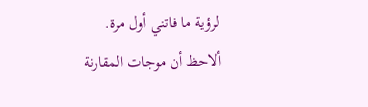لرؤية ما فاتني أول مرة.
ألاحظ أن موجات المقارنة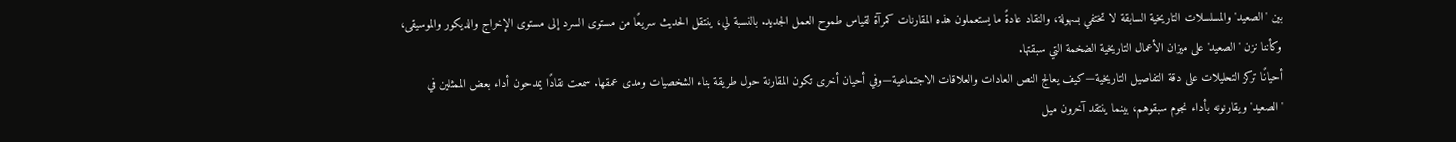بين 'الصعيد' والمسلسلات التاريخية السابقة لا تختفي بسهولة، والنقاد عادةً ما يستعملون هذه المقارنات كمرآة لقياس طموح العمل الجديد. بالنسبة لي، ينتقل الحديث سريعًا من مستوى السرد إلى مستوى الإخراج والديكور والموسيقى، وكأننا نزن 'الصعيد' على ميزان الأعمال التاريخية الضخمة التي سبقتها.
أحيانًا تركز التحليلات على دقة التفاصيل التاريخية—كيف يعالج النص العادات والعلاقات الاجتماعية—وفي أحيان أخرى تكون المقارنة حول طريقة بناء الشخصيات ومدى عمقها. سمعت نقادًا يمدحون أداء بعض الممثلين في 'الصعيد' ويقارنونه بأداء نجوم سبقوهم، بينما ينتقد آخرون ميل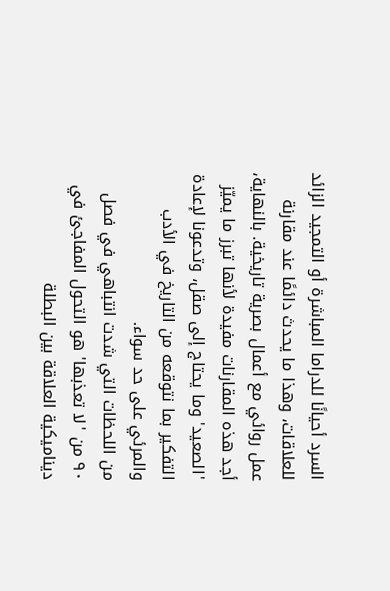السرد أحيانًا للدراما المباشرة أو التمجيد الزائد للعلاقات، وهذا ما يحدث دائمًا عند مقارنة عمل روائي مع أعمال بصرية تاريخية. بالنهاية، أجد هذه المقارنات مفيدة لأنها تبرز ما يميّز 'الصعيد' وما يحتاج إلى صقل، وتدعونا لإعادة التفكير بما نتوقعه من التاريخ في الأدب والمرئي على حد سواء.
من اللحظات التي شدت انتباهي في فصل ٩٠ من 'لا تعذبها' هو التحول المفاجئ في ديناميكية العلاقة بين البطلة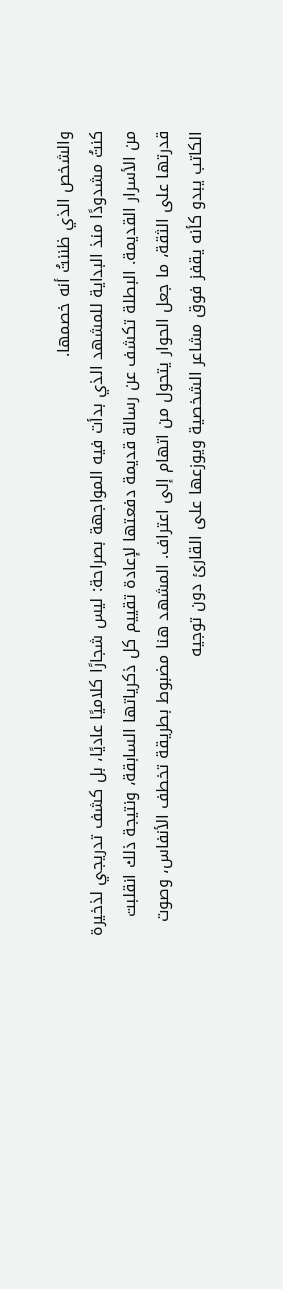والشخص الذي ظننتُ أنه خصمها.
كنتُ مشدودًا منذ البداية للمشهد الذي بدأت فيه المواجهة بصراحة: ليس شجارًا كلاميًا عاديًا، بل كشف تدريجي لذخيرة من الأسرار القديمة. البطلة تكشف عن رسالة قديمة دفعتها لإعادة تقييم كل ذكرياتها السابقة، ونتيجة ذلك انقلبت قدرتها على الثقة، ما جعل الحوار يتحول من اتهام إلى اعتراف. المشهد هنا مضبوط بطريقة تخطف الأنفاس، وصوت الكاتب يبدو كأنه يقفز فوق مشاعر الشخصية ويوزعها على القارئ دون توجيه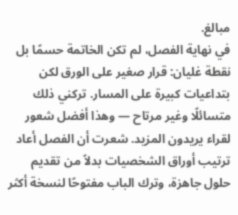مبالغ.
في نهاية الفصل، لم تكن الخاتمة حسمًا بل نقطة غليان: قرار صغير على الورق لكن بتداعيات كبيرة على المسار. تركني ذلك متسائلًا وغير مرتاح — وهذا أفضل شعور لقراء يريدون المزيد. شعرت أن الفصل أعاد ترتيب أوراق الشخصيات بدلاً من تقديم حلول جاهزة، وترك الباب مفتوحًا لنسخة أكثر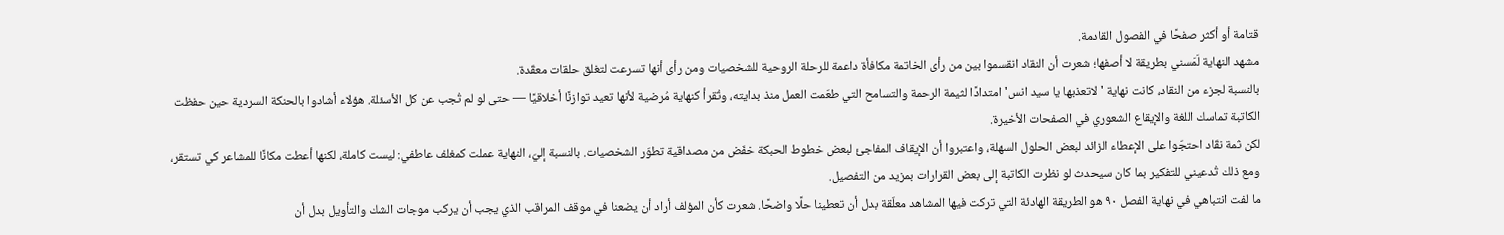قتامة أو أكثر صفحًا في الفصول القادمة.
مشهد النهاية لَمَسني بطريقة لا أصفها؛ شعرت أن النقاد انقسموا بين من رأى الخاتمة مكافأة داعمة للرحلة الروحية للشخصيات ومن رأى أنها تسرعت لتغلق حلقات معقّدة.
بالنسبة لجزء من النقاد، كانت نهاية 'لاتعذبها يا سيد انس' امتدادًا لثيمة الرحمة والتسامح التي طعّمت العمل منذ بدايته، وتُقرأ كنهاية مُرضية لأنها تعيد توازنًا أخلاقيًا — حتى لو لم تُجب عن كل الأسئلة. هؤلاء أشادوا بالحنكة السردية حين حفظت الكاتبة تماسك اللغة والإيقاع الشعوري في الصفحات الأخيرة.
لكن ثمة نقّاد احتجّوا على الإعطاء الزائد لبعض الحلول السهلة، واعتبروا أن الإيقاف المفاجئ لبعض خطوط الحبكة خفّض من مصداقية تطوّر الشخصيات. بالنسبة إليّ، النهاية عملت كمغلف عاطفي: ليست كاملة، لكنها أعطت مكانًا للمشاعر كي تستقر، ومع ذلك تُدعيني للتفكير بما كان سيحدث لو نظرت الكاتبة إلى بعض القرارات بمزيد من التفصيل.
ما لفت انتباهي في نهاية الفصل ٩٠ هو الطريقة الهادئة التي تركت فيها المشاهد معلّقة بدل أن تعطينا حلًا واضحًا. شعرت كأن المؤلف أراد أن يضعنا في موقف المراقب الذي يجب أن يركب موجات الشك والتأويل بدل أن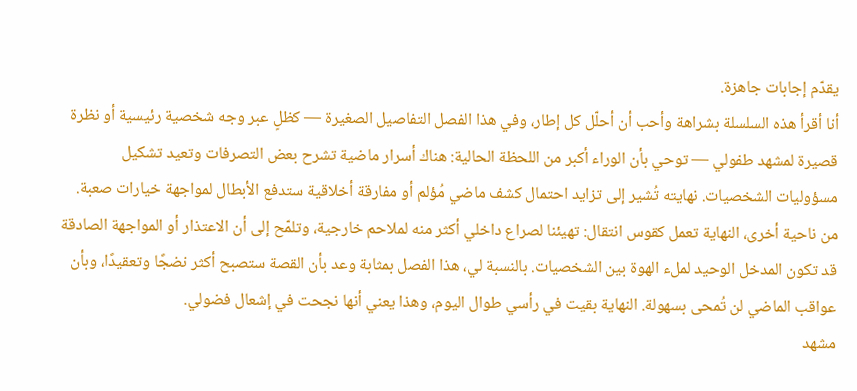يقدّم إجابات جاهزة.
أنا أقرأ هذه السلسلة بشراهة وأحب أن أحلّل كل إطار، وفي هذا الفصل التفاصيل الصغيرة — كظلٍ عبر وجه شخصية رئيسية أو نظرة قصيرة لمشهد طفولي — توحي بأن الوراء أكبر من اللحظة الحالية: هناك أسرار ماضية تشرح بعض التصرفات وتعيد تشكيل مسؤوليات الشخصيات. نهايته تُشير إلى تزايد احتمال كشف ماضي مُؤلم أو مفارقة أخلاقية ستدفع الأبطال لمواجهة خيارات صعبة.
من ناحية أخرى، النهاية تعمل كقوس انتقال: تهيئنا لصراع داخلي أكثر منه لملاحم خارجية، وتلمّح إلى أن الاعتذار أو المواجهة الصادقة قد تكون المدخل الوحيد لملء الهوة بين الشخصيات. بالنسبة لي، هذا الفصل بمثابة وعد بأن القصة ستصبح أكثر نضجًا وتعقيدًا، وبأن عواقب الماضي لن تُمحى بسهولة. النهاية بقيت في رأسي طوال اليوم، وهذا يعني أنها نجحت في إشعال فضولي.
مشهد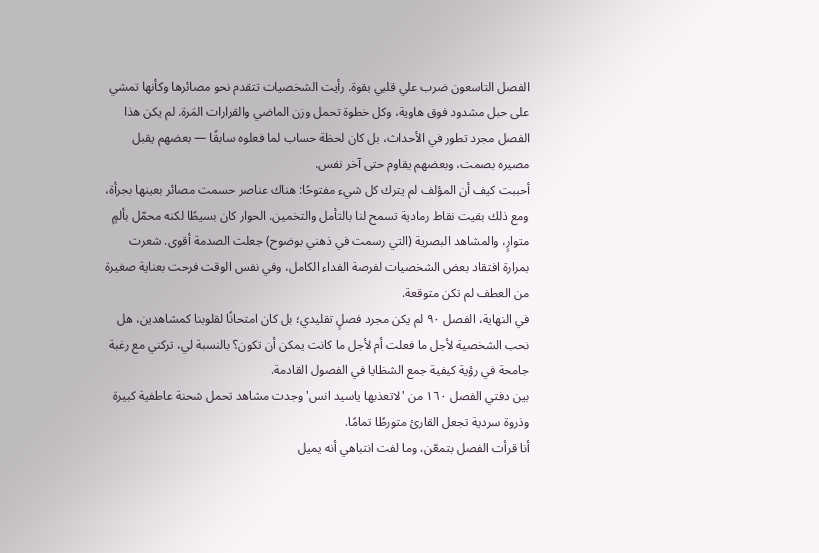الفصل التاسعون ضرب علي قلبي بقوة. رأيت الشخصيات تتقدم نحو مصائرها وكأنها تمشي على حبل مشدود فوق هاوية، وكل خطوة تحمل وزن الماضي والقرارات المَرة. لم يكن هذا الفصل مجرد تطور في الأحداث، بل كان لحظة حساب لما فعلوه سابقًا — بعضهم يقبل مصيره بصمت، وبعضهم يقاوم حتى آخر نفس.
أحببت كيف أن المؤلف لم يترك كل شيء مفتوحًا: هناك عناصر حسمت مصائر بعينها بجرأة، ومع ذلك بقيت نقاط رمادية تسمح لنا بالتأمل والتخمين. الحوار كان بسيطًا لكنه محمّل بألمٍ متوارٍ، والمشاهد البصرية (التي رسمت في ذهني بوضوح) جعلت الصدمة أقوى. شعرت بمرارة افتقاد بعض الشخصيات لفرصة الفداء الكامل، وفي نفس الوقت فرحت بعناية صغيرة من العطف لم تكن متوقعة.
في النهاية، الفصل ٩٠ لم يكن مجرد فصلٍ تقليدي؛ بل كان امتحانًا لقلوبنا كمشاهدين، هل نحب الشخصية لأجل ما فعلت أم لأجل ما كانت يمكن أن تكون؟ بالنسبة لي، تركني مع رغبة جامحة في رؤية كيفية جمع الشظايا في الفصول القادمة.
بين دفتي الفصل ١٦٠ من 'لاتعذبها ياسيد انس' وجدت مشاهد تحمل شحنة عاطفية كبيرة وذروة سردية تجعل القارئ متورطًا تمامًا.
أنا قرأت الفصل بتمعّن، وما لفت انتباهي أنه يميل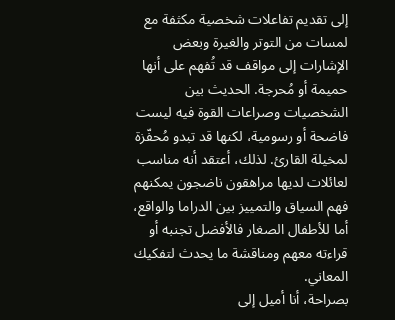إلى تقديم تفاعلات شخصية مكثفة مع لمسات من التوتر والغيرة وبعض الإشارات إلى مواقف قد تُفهم على أنها حميمة أو مُحرجة. الحديث بين الشخصيات وصراعات القوة فيه ليست فاضحة أو رسومية، لكنها قد تبدو مُحفّزة لمخيلة القارئ. لذلك، أعتقد أنه مناسب لعائلات لديها مراهقون ناضجون يمكنهم فهم السياق والتمييز بين الدراما والواقع، أما للأطفال الصغار فالأفضل تجنبه أو قراءته معهم ومناقشة ما يحدث لتفكيك المعاني.
بصراحة، أنا أميل إلى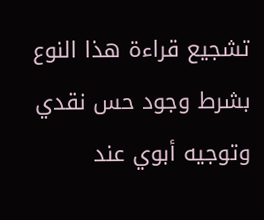تشجيع قراءة هذا النوع بشرط وجود حس نقدي وتوجيه أبوي عند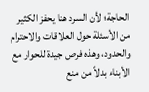الحاجة؛ لأن السرد هنا يحفز الكثير من الأسئلة حول العلاقات والاحترام والحدود، وهذه فرص جيدة للحوار مع الأبناء بدلاً من منع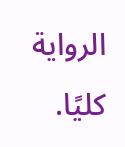الرواية كليًا.